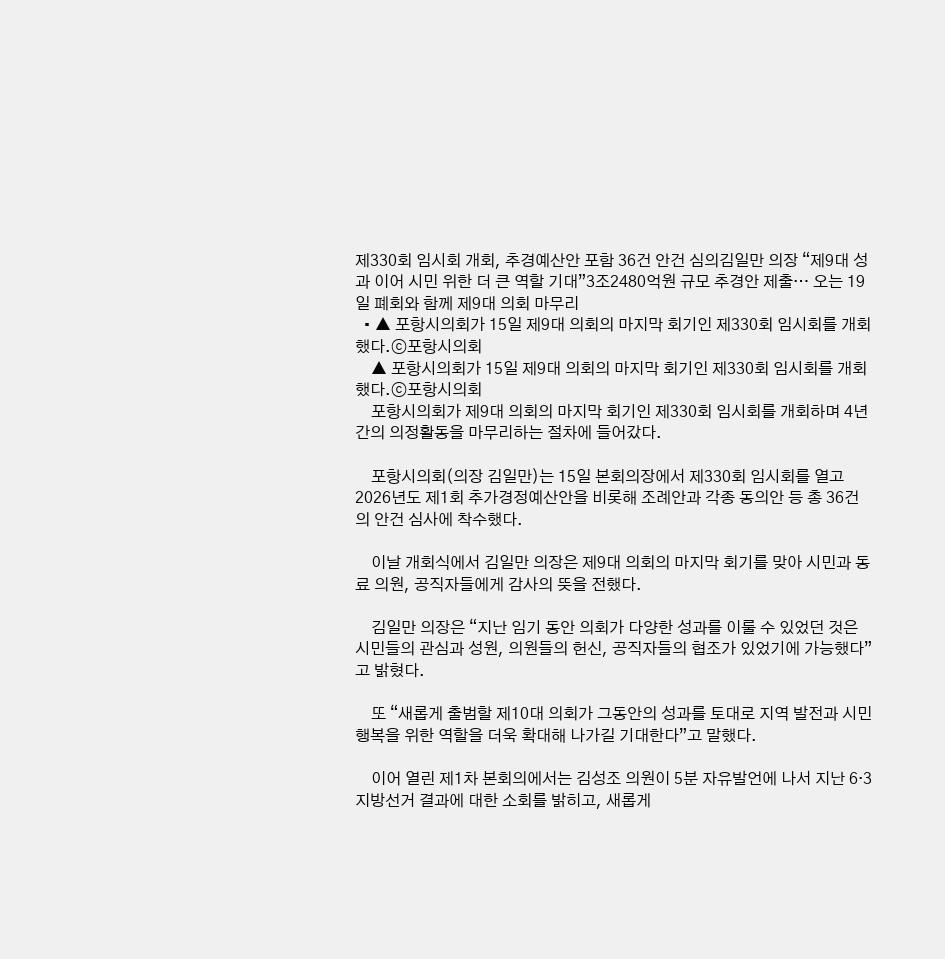제330회 임시회 개회, 추경예산안 포함 36건 안건 심의김일만 의장 “제9대 성과 이어 시민 위한 더 큰 역할 기대”3조2480억원 규모 추경안 제출… 오는 19일 폐회와 함께 제9대 의회 마무리
  • ▲ 포항시의회가 15일 제9대 의회의 마지막 회기인 제330회 임시회를 개회했다.ⓒ포항시의회
    ▲ 포항시의회가 15일 제9대 의회의 마지막 회기인 제330회 임시회를 개회했다.ⓒ포항시의회
    포항시의회가 제9대 의회의 마지막 회기인 제330회 임시회를 개회하며 4년간의 의정활동을 마무리하는 절차에 들어갔다.

    포항시의회(의장 김일만)는 15일 본회의장에서 제330회 임시회를 열고 2026년도 제1회 추가경정예산안을 비롯해 조례안과 각종 동의안 등 총 36건의 안건 심사에 착수했다.

    이날 개회식에서 김일만 의장은 제9대 의회의 마지막 회기를 맞아 시민과 동료 의원, 공직자들에게 감사의 뜻을 전했다.

    김일만 의장은 “지난 임기 동안 의회가 다양한 성과를 이룰 수 있었던 것은 시민들의 관심과 성원, 의원들의 헌신, 공직자들의 협조가 있었기에 가능했다”고 밝혔다.

    또 “새롭게 출범할 제10대 의회가 그동안의 성과를 토대로 지역 발전과 시민 행복을 위한 역할을 더욱 확대해 나가길 기대한다”고 말했다.

    이어 열린 제1차 본회의에서는 김성조 의원이 5분 자유발언에 나서 지난 6·3 지방선거 결과에 대한 소회를 밝히고, 새롭게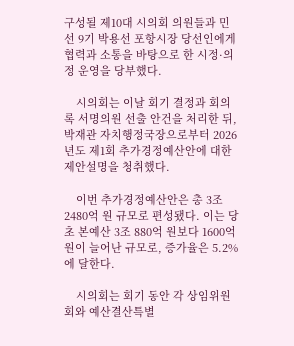구성될 제10대 시의회 의원들과 민선 9기 박용선 포항시장 당선인에게 협력과 소통을 바탕으로 한 시정·의정 운영을 당부했다.

    시의회는 이날 회기 결정과 회의록 서명의원 선출 안건을 처리한 뒤, 박재관 자치행정국장으로부터 2026년도 제1회 추가경정예산안에 대한 제안설명을 청취했다.

    이번 추가경정예산안은 총 3조 2480억 원 규모로 편성됐다. 이는 당초 본예산 3조 880억 원보다 1600억 원이 늘어난 규모로, 증가율은 5.2%에 달한다.

    시의회는 회기 동안 각 상임위원회와 예산결산특별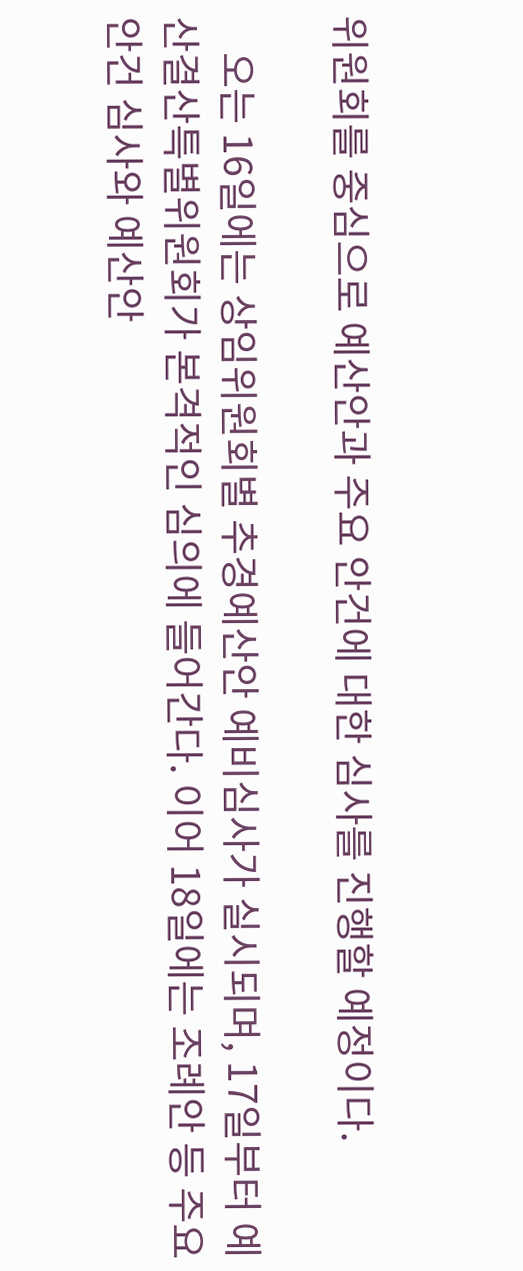위원회를 중심으로 예산안과 주요 안건에 대한 심사를 진행할 예정이다.

    오는 16일에는 상임위원회별 추경예산안 예비심사가 실시되며, 17일부터 예산결산특별위원회가 본격적인 심의에 들어간다. 이어 18일에는 조례안 등 주요 안건 심사와 예산안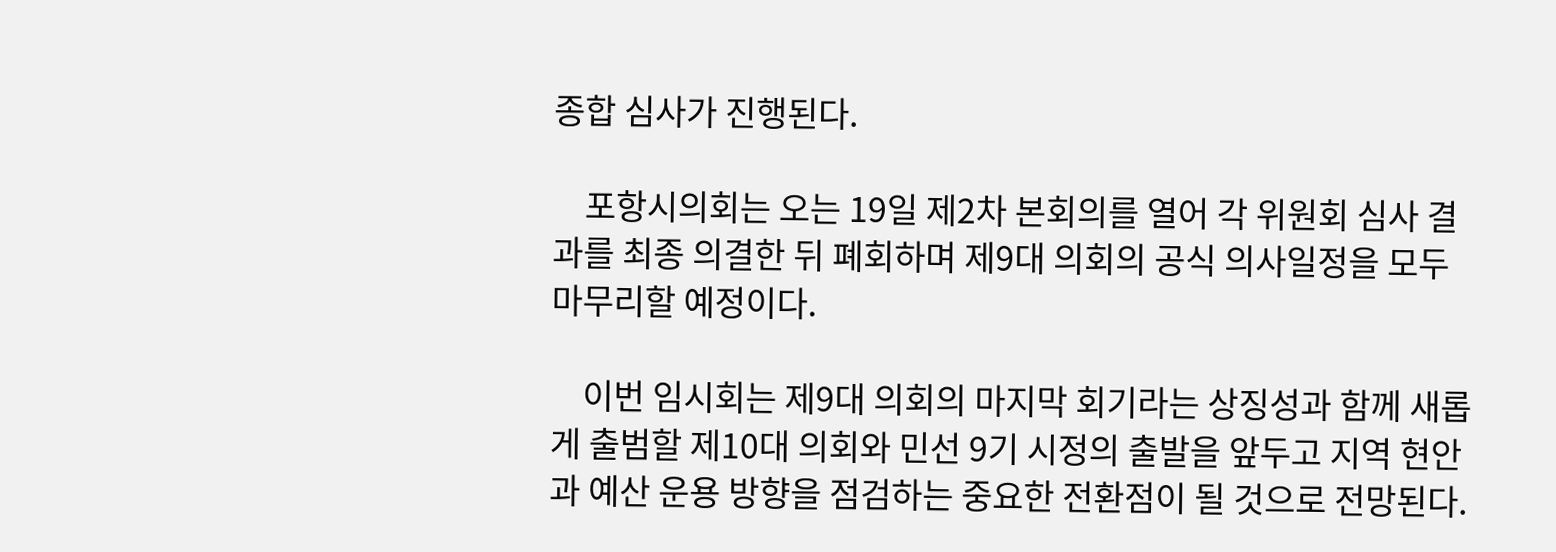종합 심사가 진행된다.

    포항시의회는 오는 19일 제2차 본회의를 열어 각 위원회 심사 결과를 최종 의결한 뒤 폐회하며 제9대 의회의 공식 의사일정을 모두 마무리할 예정이다.

    이번 임시회는 제9대 의회의 마지막 회기라는 상징성과 함께 새롭게 출범할 제10대 의회와 민선 9기 시정의 출발을 앞두고 지역 현안과 예산 운용 방향을 점검하는 중요한 전환점이 될 것으로 전망된다.